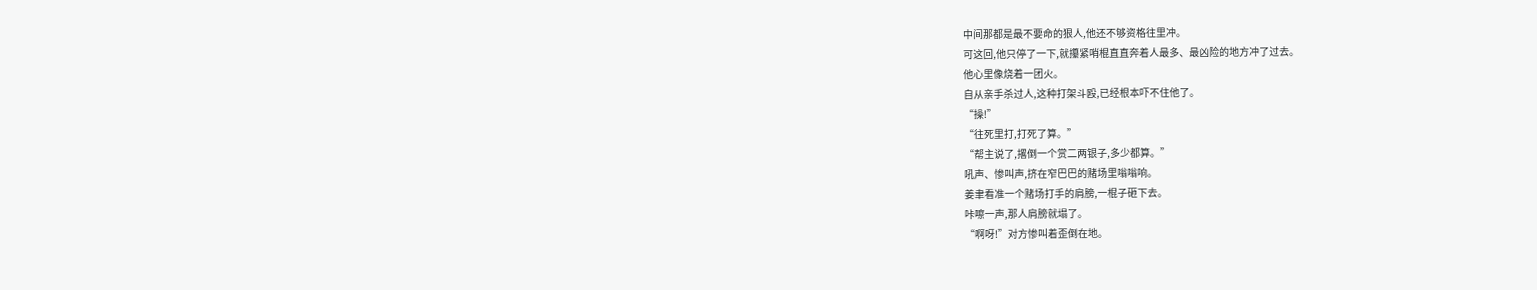中间那都是最不要命的狠人,他还不够资格往里冲。
可这回,他只停了一下,就攥紧哨棍直直奔着人最多、最凶险的地方冲了过去。
他心里像烧着一团火。
自从亲手杀过人,这种打架斗殴,已经根本吓不住他了。
“操!”
“往死里打,打死了算。”
“帮主说了,撂倒一个赏二两银子,多少都算。”
吼声、惨叫声,挤在窄巴巴的赌场里嗡嗡响。
姜聿看准一个赌场打手的肩膀,一棍子砸下去。
咔嚓一声,那人肩膀就塌了。
“啊呀!”对方惨叫着歪倒在地。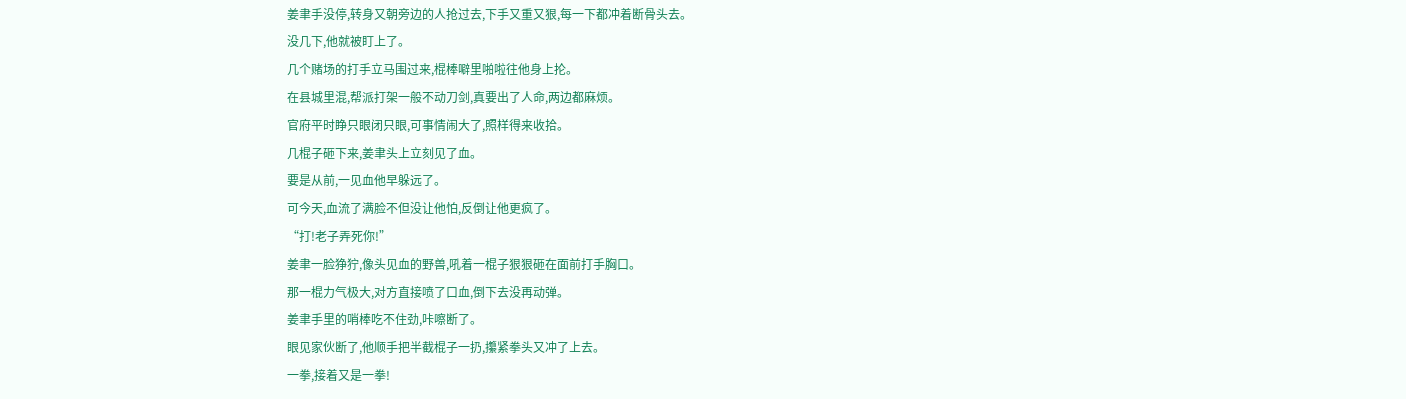姜聿手没停,转身又朝旁边的人抢过去,下手又重又狠,每一下都冲着断骨头去。
没几下,他就被盯上了。
几个赌场的打手立马围过来,棍棒噼里啪啦往他身上抡。
在县城里混,帮派打架一般不动刀剑,真要出了人命,两边都麻烦。
官府平时睁只眼闭只眼,可事情闹大了,照样得来收拾。
几棍子砸下来,姜聿头上立刻见了血。
要是从前,一见血他早躲远了。
可今天,血流了满脸不但没让他怕,反倒让他更疯了。
“打!老子弄死你!”
姜聿一脸狰狞,像头见血的野兽,吼着一棍子狠狠砸在面前打手胸口。
那一棍力气极大,对方直接喷了口血,倒下去没再动弹。
姜聿手里的哨棒吃不住劲,咔嚓断了。
眼见家伙断了,他顺手把半截棍子一扔,攥紧拳头又冲了上去。
一拳,接着又是一拳!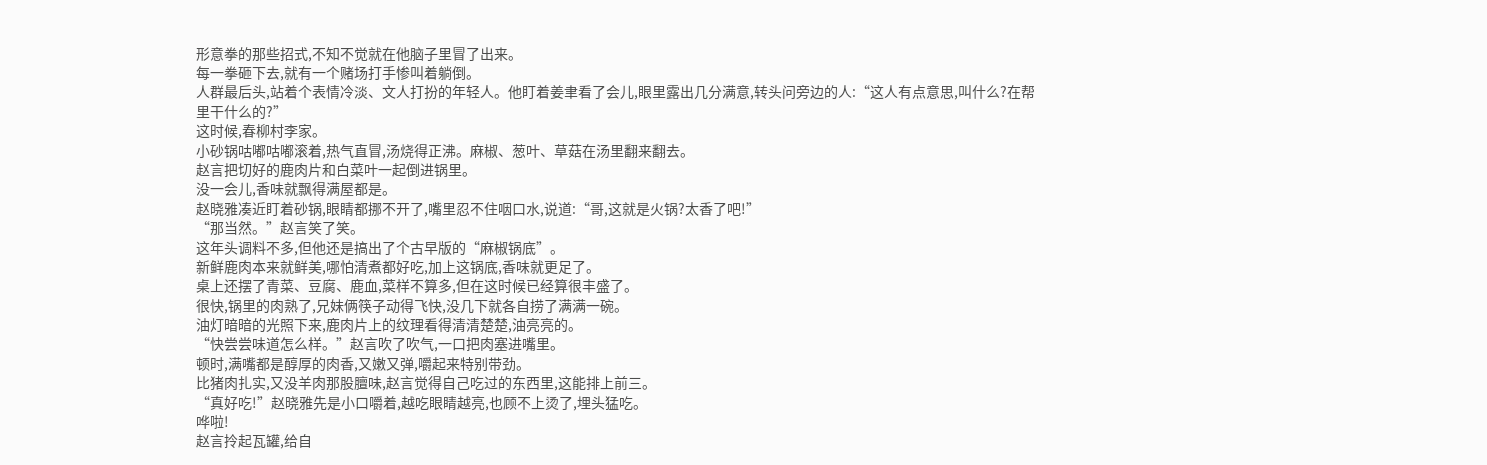形意拳的那些招式,不知不觉就在他脑子里冒了出来。
每一拳砸下去,就有一个赌场打手惨叫着躺倒。
人群最后头,站着个表情冷淡、文人打扮的年轻人。他盯着姜聿看了会儿,眼里露出几分满意,转头问旁边的人:“这人有点意思,叫什么?在帮里干什么的?”
这时候,春柳村李家。
小砂锅咕嘟咕嘟滚着,热气直冒,汤烧得正沸。麻椒、葱叶、草菇在汤里翻来翻去。
赵言把切好的鹿肉片和白菜叶一起倒进锅里。
没一会儿,香味就飘得满屋都是。
赵晓雅凑近盯着砂锅,眼睛都挪不开了,嘴里忍不住咽口水,说道:“哥,这就是火锅?太香了吧!”
“那当然。”赵言笑了笑。
这年头调料不多,但他还是搞出了个古早版的“麻椒锅底”。
新鲜鹿肉本来就鲜美,哪怕清煮都好吃,加上这锅底,香味就更足了。
桌上还摆了青菜、豆腐、鹿血,菜样不算多,但在这时候已经算很丰盛了。
很快,锅里的肉熟了,兄妹俩筷子动得飞快,没几下就各自捞了满满一碗。
油灯暗暗的光照下来,鹿肉片上的纹理看得清清楚楚,油亮亮的。
“快尝尝味道怎么样。”赵言吹了吹气,一口把肉塞进嘴里。
顿时,满嘴都是醇厚的肉香,又嫩又弹,嚼起来特别带劲。
比猪肉扎实,又没羊肉那股膻味,赵言觉得自己吃过的东西里,这能排上前三。
“真好吃!”赵晓雅先是小口嚼着,越吃眼睛越亮,也顾不上烫了,埋头猛吃。
哗啦!
赵言拎起瓦罐,给自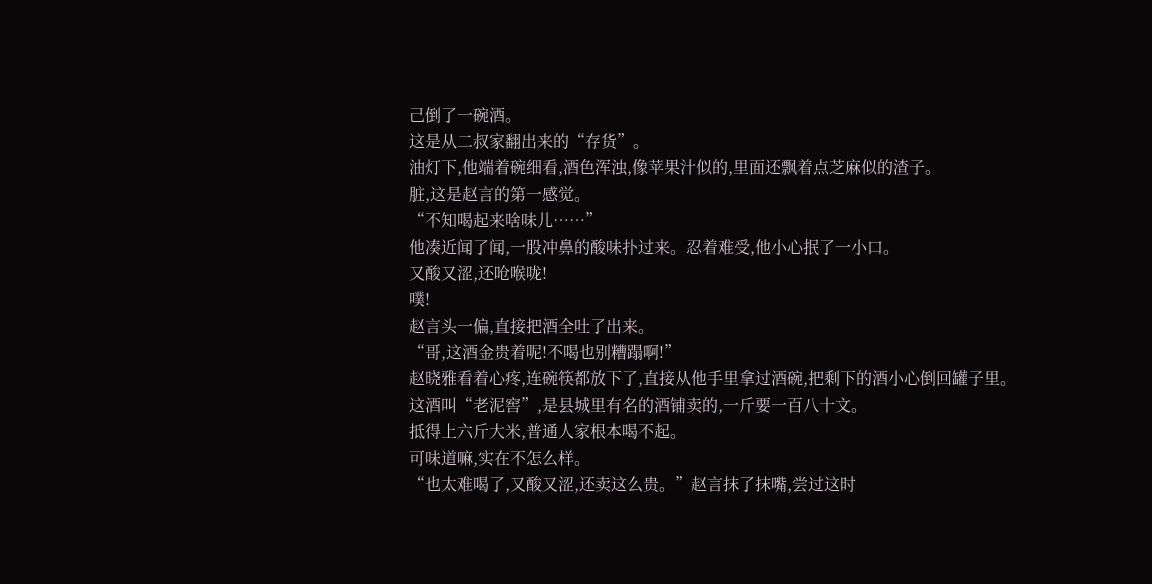己倒了一碗酒。
这是从二叔家翻出来的“存货”。
油灯下,他端着碗细看,酒色浑浊,像苹果汁似的,里面还飘着点芝麻似的渣子。
脏,这是赵言的第一感觉。
“不知喝起来啥味儿……”
他凑近闻了闻,一股冲鼻的酸味扑过来。忍着难受,他小心抿了一小口。
又酸又涩,还呛喉咙!
噗!
赵言头一偏,直接把酒全吐了出来。
“哥,这酒金贵着呢!不喝也别糟蹋啊!”
赵晓雅看着心疼,连碗筷都放下了,直接从他手里拿过酒碗,把剩下的酒小心倒回罐子里。
这酒叫“老泥窖”,是县城里有名的酒铺卖的,一斤要一百八十文。
抵得上六斤大米,普通人家根本喝不起。
可味道嘛,实在不怎么样。
“也太难喝了,又酸又涩,还卖这么贵。”赵言抹了抹嘴,尝过这时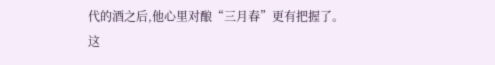代的酒之后,他心里对酿“三月春”更有把握了。
这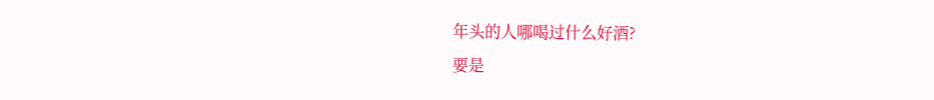年头的人哪喝过什么好酒?
要是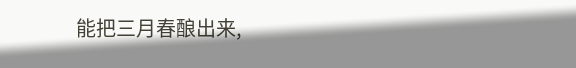能把三月春酿出来,